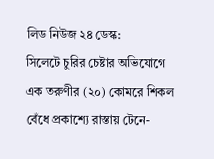লিড নিউজ ২৪ ডেস্ক:
সিলেটে চুরির চেষ্টার অভিযোগে এক তরুণীর (২০) কোমরে শিকল বেঁধে প্রকাশ্যে রাস্তায় টেনে-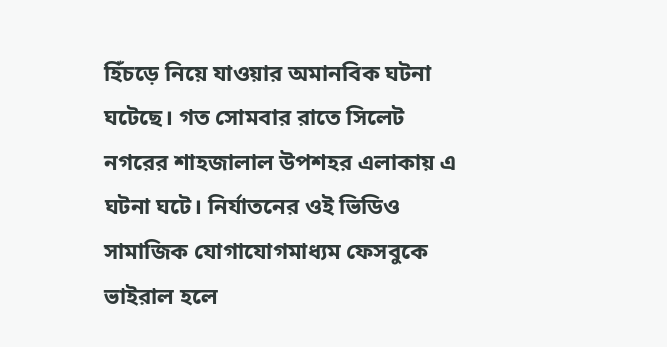হিঁচড়ে নিয়ে যাওয়ার অমানবিক ঘটনা ঘটেছে। গত সোমবার রাতে সিলেট নগরের শাহজালাল উপশহর এলাকায় এ ঘটনা ঘটে। নির্যাতনের ওই ভিডিও সামাজিক যোগাযোগমাধ্যম ফেসবুকে ভাইরাল হলে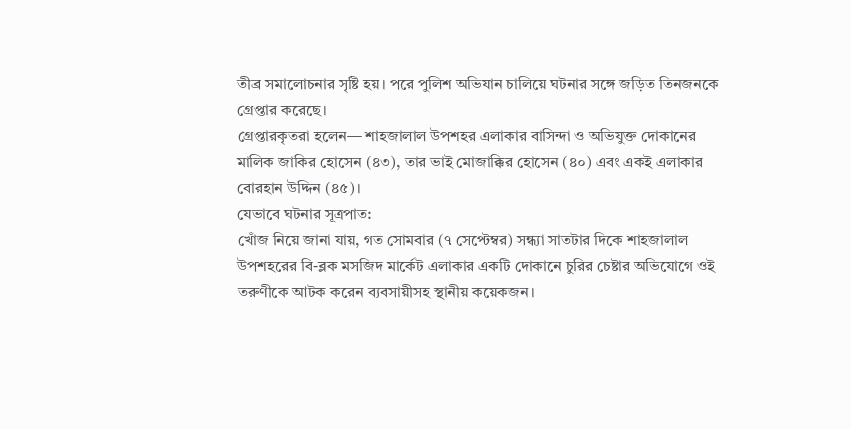তীব্র সমালোচনার সৃষ্টি হয়। পরে পুলিশ অভিযান চালিয়ে ঘটনার সঙ্গে জড়িত তিনজনকে গ্রেপ্তার করেছে।
গ্রেপ্তারকৃতরা হলেন— শাহজালাল উপশহর এলাকার বাসিন্দা ও অভিযুক্ত দোকানের মালিক জাকির হোসেন (৪৩), তার ভাই মোজাক্কির হোসেন (৪০) এবং একই এলাকার বোরহান উদ্দিন (৪৫)।
যেভাবে ঘটনার সূত্রপাত:
খোঁজ নিয়ে জানা যায়, গত সোমবার (৭ সেপ্টেম্বর) সন্ধ্যা সাতটার দিকে শাহজালাল উপশহরের বি-ব্লক মসজিদ মার্কেট এলাকার একটি দোকানে চুরির চেষ্টার অভিযোগে ওই তরুণীকে আটক করেন ব্যবসায়ীসহ স্থানীয় কয়েকজন।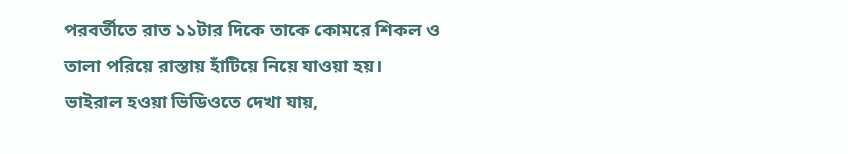পরবর্তীতে রাত ১১টার দিকে তাকে কোমরে শিকল ও তালা পরিয়ে রাস্তায় হাঁটিয়ে নিয়ে যাওয়া হয়।
ভাইরাল হওয়া ভিডিওতে দেখা যায়,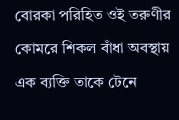বোরকা পরিহিত ওই তরুণীর কোমরে শিকল বাঁধা অবস্থায় এক ব্যক্তি তাকে টেনে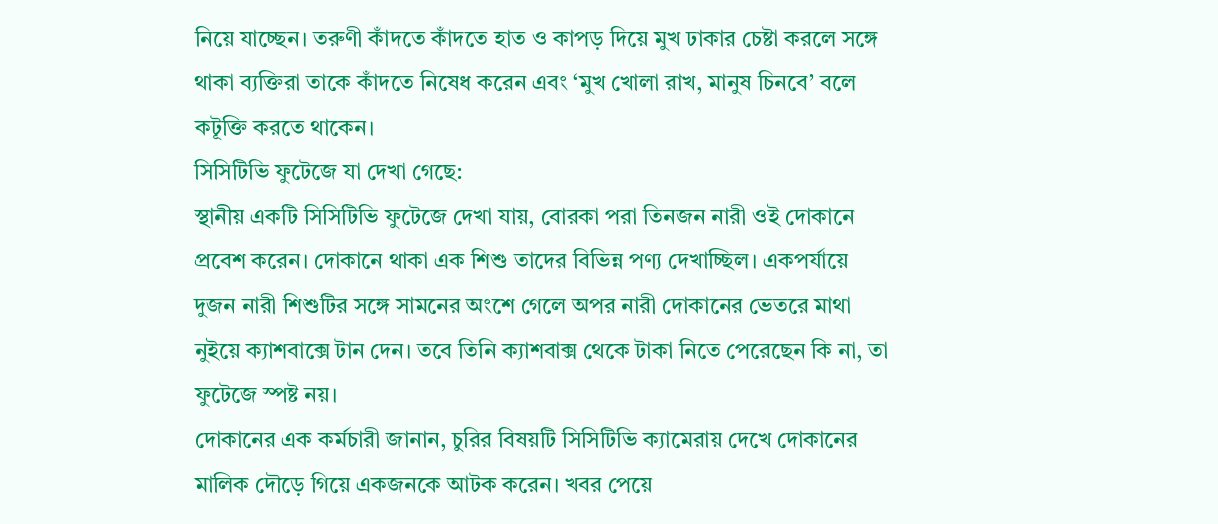নিয়ে যাচ্ছেন। তরুণী কাঁদতে কাঁদতে হাত ও কাপড় দিয়ে মুখ ঢাকার চেষ্টা করলে সঙ্গে থাকা ব্যক্তিরা তাকে কাঁদতে নিষেধ করেন এবং ‘মুখ খোলা রাখ, মানুষ চিনবে’ বলে কটূক্তি করতে থাকেন।
সিসিটিভি ফুটেজে যা দেখা গেছে:
স্থানীয় একটি সিসিটিভি ফুটেজে দেখা যায়, বোরকা পরা তিনজন নারী ওই দোকানে প্রবেশ করেন। দোকানে থাকা এক শিশু তাদের বিভিন্ন পণ্য দেখাচ্ছিল। একপর্যায়ে দুজন নারী শিশুটির সঙ্গে সামনের অংশে গেলে অপর নারী দোকানের ভেতরে মাথা নুইয়ে ক্যাশবাক্সে টান দেন। তবে তিনি ক্যাশবাক্স থেকে টাকা নিতে পেরেছেন কি না, তা ফুটেজে স্পষ্ট নয়।
দোকানের এক কর্মচারী জানান, চুরির বিষয়টি সিসিটিভি ক্যামেরায় দেখে দোকানের মালিক দৌড়ে গিয়ে একজনকে আটক করেন। খবর পেয়ে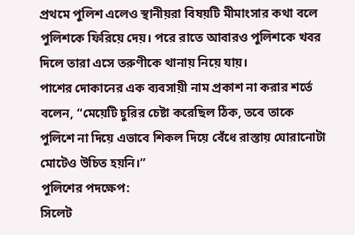প্রথমে পুলিশ এলেও স্থানীয়রা বিষয়টি মীমাংসার কথা বলে পুলিশকে ফিরিয়ে দেয়। পরে রাতে আবারও পুলিশকে খবর দিলে তারা এসে তরুণীকে থানায় নিয়ে যায়।
পাশের দোকানের এক ব্যবসায়ী নাম প্রকাশ না করার শর্তে বলেন, “মেয়েটি চুরির চেষ্টা করেছিল ঠিক, তবে তাকে পুলিশে না দিয়ে এভাবে শিকল দিয়ে বেঁধে রাস্তায় ঘোরানোটা মোটেও উচিত হয়নি।”
পুলিশের পদক্ষেপ:
সিলেট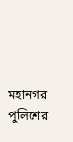মহানগর পুলিশের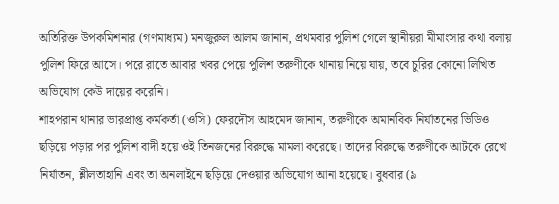অতিরিক্ত উপকমিশনার (গণমাধ্যম) মনজুরুল আলম জানান, প্রথমবার পুলিশ গেলে স্থানীয়রা মীমাংসার কথা বলায় পুলিশ ফিরে আসে। পরে রাতে আবার খবর পেয়ে পুলিশ তরুণীকে থানায় নিয়ে যায়, তবে চুরির কোনো লিখিত অভিযোগ কেউ দায়ের করেনি।
শাহপরান থানার ভারপ্রাপ্ত কর্মকর্তা (ওসি) ফেরদৌস আহমেদ জানান, তরুণীকে অমানবিক নির্যাতনের ভিডিও ছড়িয়ে পড়ার পর পুলিশ বাদী হয়ে ওই তিনজনের বিরুদ্ধে মামলা করেছে। তাদের বিরুদ্ধে তরুণীকে আটকে রেখে নির্যাতন, শ্লীলতাহানি এবং তা অনলাইনে ছড়িয়ে দেওয়ার অভিযোগ আনা হয়েছে। বুধবার (৯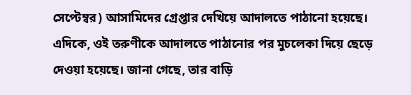সেপ্টেম্বর) আসামিদের গ্রেপ্তার দেখিয়ে আদালতে পাঠানো হয়েছে।
এদিকে, ওই তরুণীকে আদালতে পাঠানোর পর মুচলেকা দিয়ে ছেড়ে দেওয়া হয়েছে। জানা গেছে, তার বাড়ি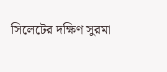সিলেটের দক্ষিণ সুরমা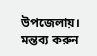উপজেলায়।
মন্তব্য করুন